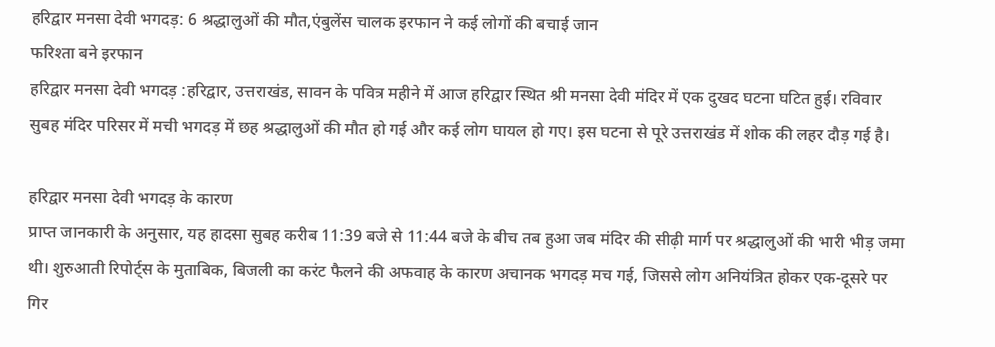हरिद्वार मनसा देवी भगदड़: 6 श्रद्धालुओं की मौत,एंबुलेंस चालक इरफान ने कई लोगों की बचाई जान
फरिश्ता बने इरफान
हरिद्वार मनसा देवी भगदड़ :हरिद्वार, उत्तराखंड, सावन के पवित्र महीने में आज हरिद्वार स्थित श्री मनसा देवी मंदिर में एक दुखद घटना घटित हुई। रविवार सुबह मंदिर परिसर में मची भगदड़ में छह श्रद्धालुओं की मौत हो गई और कई लोग घायल हो गए। इस घटना से पूरे उत्तराखंड में शोक की लहर दौड़ गई है।

हरिद्वार मनसा देवी भगदड़ के कारण
प्राप्त जानकारी के अनुसार, यह हादसा सुबह करीब 11:39 बजे से 11:44 बजे के बीच तब हुआ जब मंदिर की सीढ़ी मार्ग पर श्रद्धालुओं की भारी भीड़ जमा थी। शुरुआती रिपोर्ट्स के मुताबिक, बिजली का करंट फैलने की अफवाह के कारण अचानक भगदड़ मच गई, जिससे लोग अनियंत्रित होकर एक-दूसरे पर गिर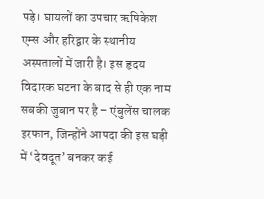पड़े। घायलों का उपचार ऋषिकेश एम्स और हरिद्वार के स्थानीय अस्पतालों में जारी है। इस हृदय विदारक घटना के बाद से ही एक नाम सबकी जुबान पर है – एंबुलेंस चालक इरफान, जिन्होंने आपदा की इस घड़ी में ‘देवदूत’ बनकर कई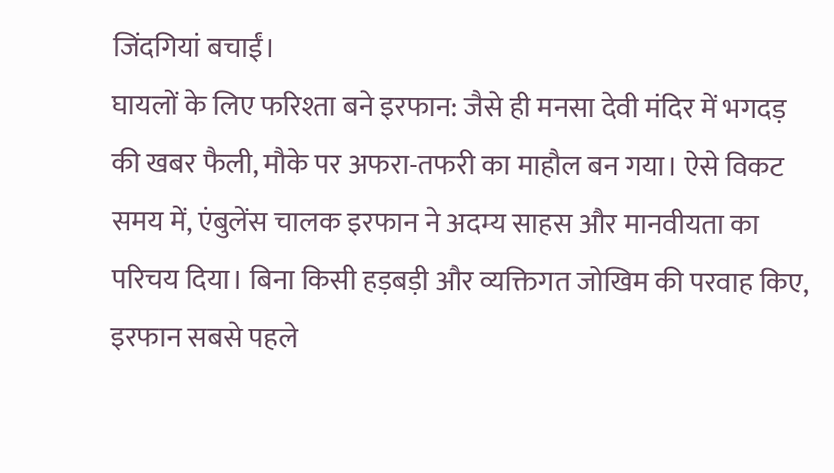जिंदगियां बचाईं।
घायलों के लिए फरिश्ता बने इरफान: जैसे ही मनसा देवी मंदिर में भगदड़ की खबर फैली, मौके पर अफरा-तफरी का माहौल बन गया। ऐसे विकट समय में, एंबुलेंस चालक इरफान ने अदम्य साहस और मानवीयता का परिचय दिया। बिना किसी हड़बड़ी और व्यक्तिगत जोखिम की परवाह किए, इरफान सबसे पहले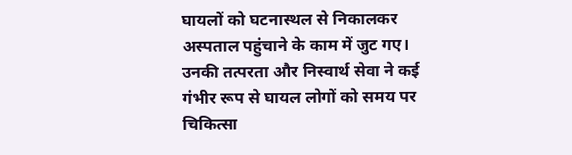घायलों को घटनास्थल से निकालकर अस्पताल पहुंचाने के काम में जुट गए।
उनकी तत्परता और निस्वार्थ सेवा ने कई गंभीर रूप से घायल लोगों को समय पर चिकित्सा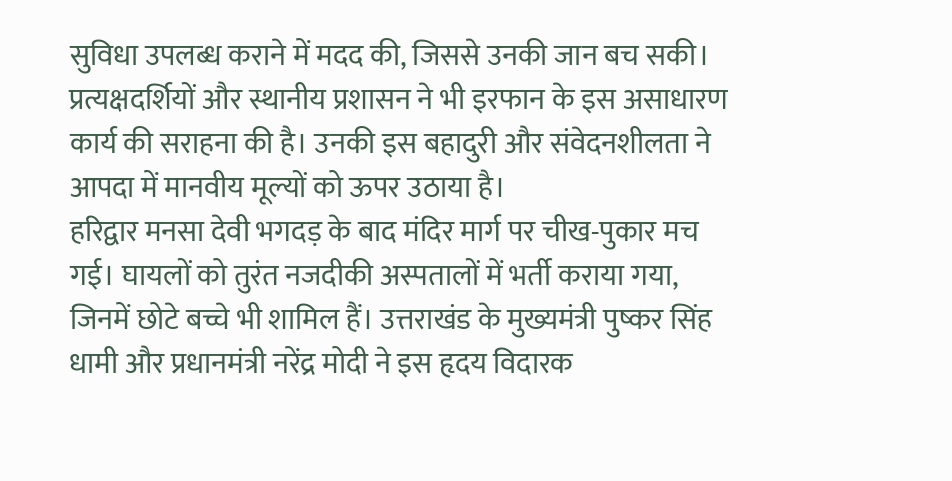सुविधा उपलब्ध कराने में मदद की, जिससे उनकी जान बच सकी। प्रत्यक्षदर्शियों और स्थानीय प्रशासन ने भी इरफान के इस असाधारण कार्य की सराहना की है। उनकी इस बहादुरी और संवेदनशीलता ने आपदा में मानवीय मूल्यों को ऊपर उठाया है।
हरिद्वार मनसा देवी भगदड़ के बाद मंदिर मार्ग पर चीख-पुकार मच गई। घायलों को तुरंत नजदीकी अस्पतालों में भर्ती कराया गया, जिनमें छोटे बच्चे भी शामिल हैं। उत्तराखंड के मुख्यमंत्री पुष्कर सिंह धामी और प्रधानमंत्री नरेंद्र मोदी ने इस हृदय विदारक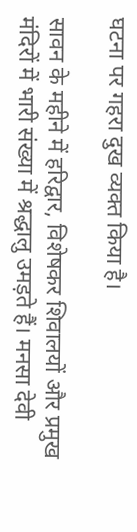घटना पर गहरा दुख व्यक्त किया है।

सावन के महीने में हरिद्वार, विशेषकर शिवालयों और प्रमुख मंदिरों में भारी संख्या में श्रद्धालु उमड़ते हैं। मनसा देवी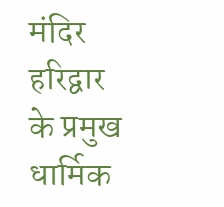मंदिर हरिद्वार के प्रमुख धार्मिक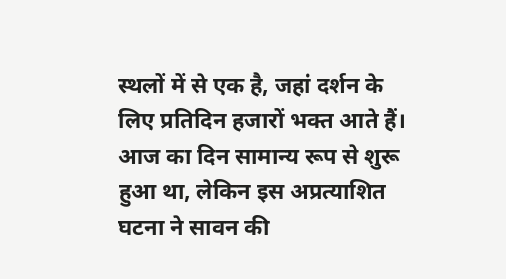स्थलों में से एक है, जहां दर्शन के लिए प्रतिदिन हजारों भक्त आते हैं। आज का दिन सामान्य रूप से शुरू हुआ था, लेकिन इस अप्रत्याशित घटना ने सावन की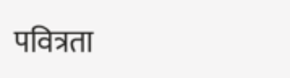पवित्रता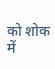को शोक में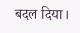बदल दिया।